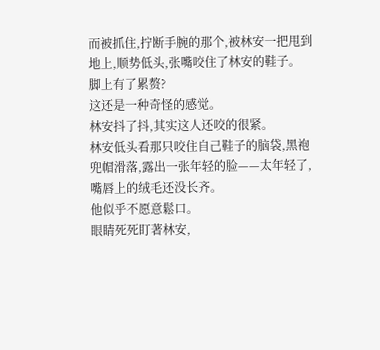而被抓住,拧断手腕的那个,被林安一把甩到地上,顺势低头,张嘴咬住了林安的鞋子。
脚上有了累赘?
这还是一种奇怪的感觉。
林安抖了抖,其实这人还咬的很紧。
林安低头看那只咬住自己鞋子的脑袋,黑袍兜帽滑落,露出一张年轻的脸——太年轻了,嘴唇上的绒毛还没长齐。
他似乎不愿意鬆口。
眼睛死死盯著林安,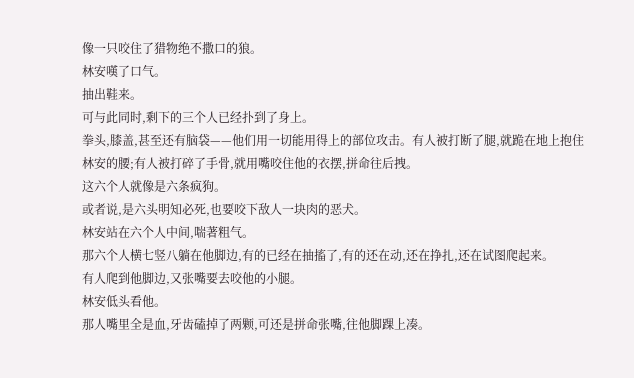像一只咬住了猎物绝不撒口的狼。
林安嘆了口气。
抽出鞋来。
可与此同时,剩下的三个人已经扑到了身上。
拳头,膝盖,甚至还有脑袋——他们用一切能用得上的部位攻击。有人被打断了腿,就跪在地上抱住林安的腰;有人被打碎了手骨,就用嘴咬住他的衣摆,拼命往后拽。
这六个人就像是六条疯狗。
或者说,是六头明知必死,也要咬下敌人一块肉的恶犬。
林安站在六个人中间,喘著粗气。
那六个人横七竖八躺在他脚边,有的已经在抽搐了,有的还在动,还在挣扎,还在试图爬起来。
有人爬到他脚边,又张嘴要去咬他的小腿。
林安低头看他。
那人嘴里全是血,牙齿磕掉了两颗,可还是拼命张嘴,往他脚踝上凑。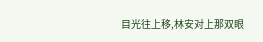目光往上移,林安对上那双眼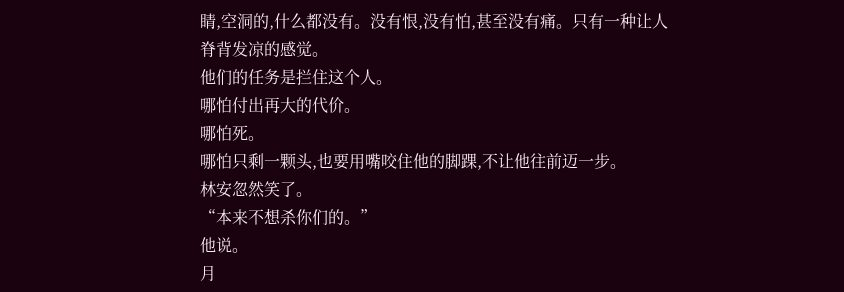睛,空洞的,什么都没有。没有恨,没有怕,甚至没有痛。只有一种让人脊背发凉的感觉。
他们的任务是拦住这个人。
哪怕付出再大的代价。
哪怕死。
哪怕只剩一颗头,也要用嘴咬住他的脚踝,不让他往前迈一步。
林安忽然笑了。
“本来不想杀你们的。”
他说。
月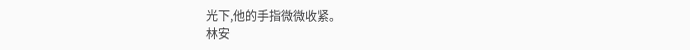光下,他的手指微微收紧。
林安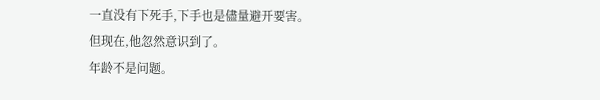一直没有下死手,下手也是儘量避开要害。
但现在,他忽然意识到了。
年龄不是问题。